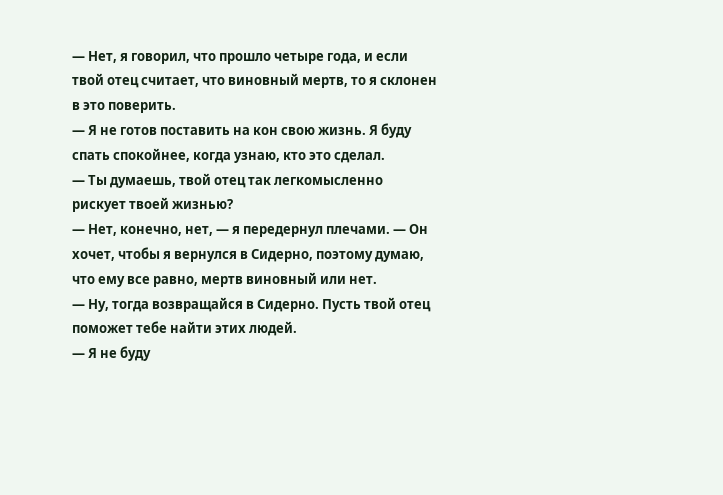— Нет, я говорил, что прошло четыре года, и если твой отец считает, что виновный мертв, то я склонен в это поверить.
— Я не готов поставить на кон свою жизнь. Я буду спать спокойнее, когда узнаю, кто это сделал.
— Ты думаешь, твой отец так легкомысленно рискует твоей жизнью?
— Нет, конечно, нет, — я передернул плечами. — Он хочет, чтобы я вернулся в Сидерно, поэтому думаю, что ему все равно, мертв виновный или нет.
— Ну, тогда возвращайся в Сидерно. Пусть твой отец поможет тебе найти этих людей.
— Я не буду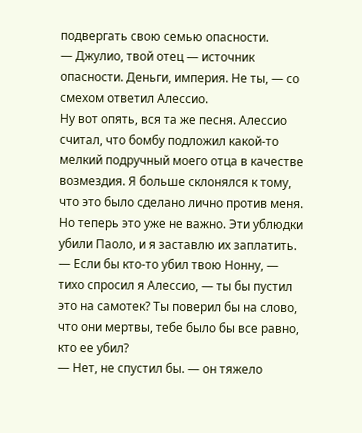подвергать свою семью опасности.
— Джулио, твой отец — источник опасности. Деньги, империя. Не ты, — со смехом ответил Алессио.
Ну вот опять, вся та же песня. Алессио считал, что бомбу подложил какой-то мелкий подручный моего отца в качестве возмездия. Я больше склонялся к тому, что это было сделано лично против меня.
Но теперь это уже не важно. Эти ублюдки убили Паоло, и я заставлю их заплатить.
— Если бы кто-то убил твою Нонну, — тихо спросил я Алессио, — ты бы пустил это на самотек? Ты поверил бы на слово, что они мертвы, тебе было бы все равно, кто ее убил?
— Нет, не спустил бы. — он тяжело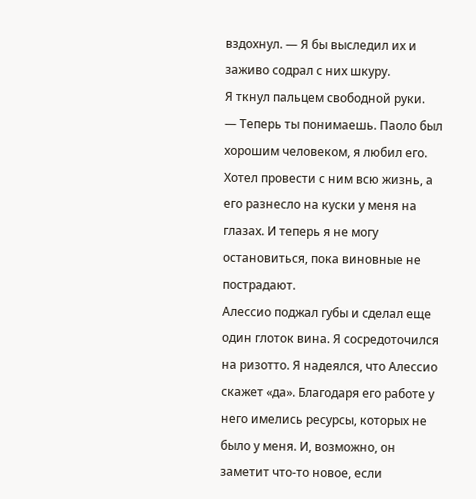вздохнул. — Я бы выследил их и заживо содрал с них шкуру.
Я ткнул пальцем свободной руки.
— Теперь ты понимаешь. Паоло был хорошим человеком, я любил его. Хотел провести с ним всю жизнь, а его разнесло на куски у меня на глазах. И теперь я не могу остановиться, пока виновные не пострадают.
Алессио поджал губы и сделал еще один глоток вина. Я сосредоточился на ризотто. Я надеялся, что Алессио скажет «да». Благодаря его работе у него имелись ресурсы, которых не было у меня. И, возможно, он заметит что-то новое, если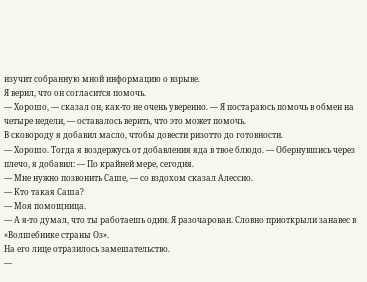изучит собранную мной информацию о взрыве.
Я верил, что он согласится помочь.
— Хорошо, — сказал он, как-то не очень уверенно. — Я постараюсь помочь в обмен на четыре недели, — оставалось верить, что это может помочь.
В сковороду я добавил масло, чтобы довести ризотто до готовности.
— Хорошо. Тогда я воздержусь от добавления яда в твое блюдо. — Обернувшись через плечо, я добавил: — По крайней мере, сегодня.
— Мне нужно позвонить Саше, — со вздохом сказал Алессио.
— Кто такая Саша?
— Моя помощница.
— А я-то думал, что ты работаешь один. Я разочарован. Словно приоткрыли занавес в «Волшебнике страны Оз».
На его лице отразилось замешательство.
—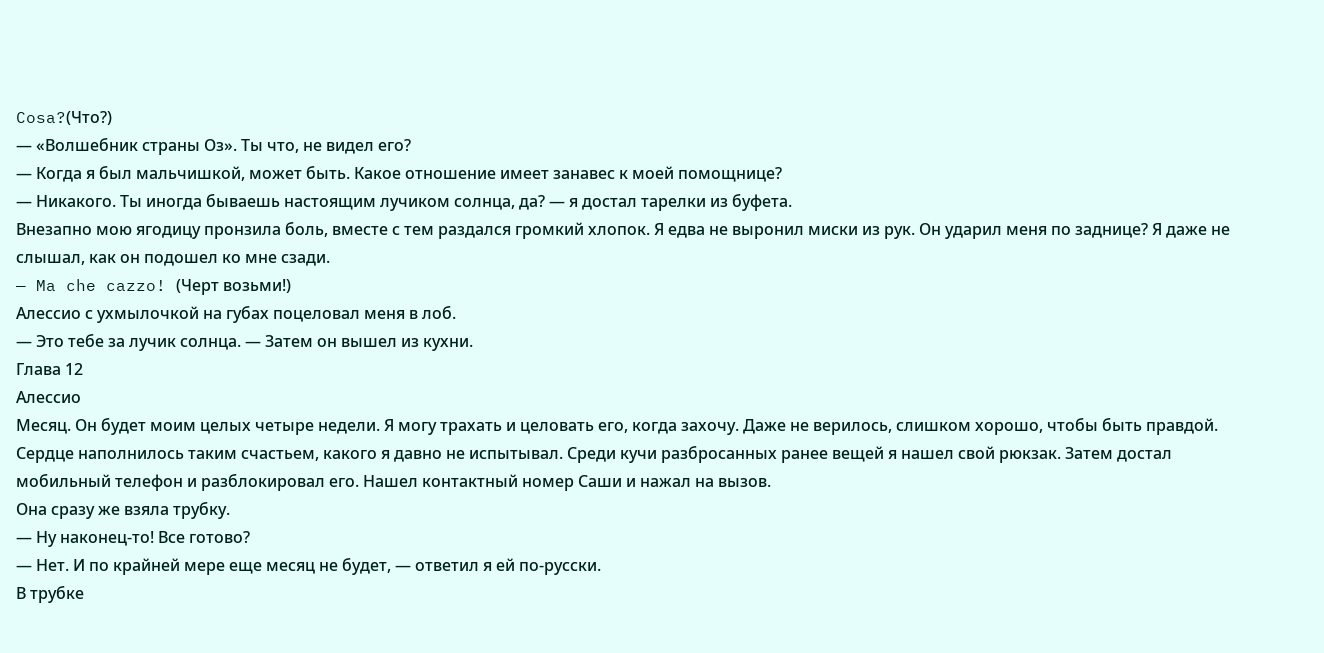Cosa?(Что?)
— «Волшебник страны Оз». Ты что, не видел его?
— Когда я был мальчишкой, может быть. Какое отношение имеет занавес к моей помощнице?
— Никакого. Ты иногда бываешь настоящим лучиком солнца, да? — я достал тарелки из буфета.
Внезапно мою ягодицу пронзила боль, вместе с тем раздался громкий хлопок. Я едва не выронил миски из рук. Он ударил меня по заднице? Я даже не слышал, как он подошел ко мне сзади.
— Ma che cazzo! (Черт возьми!)
Алессио с ухмылочкой на губах поцеловал меня в лоб.
— Это тебе за лучик солнца. — Затем он вышел из кухни.
Глава 12
Алессио
Месяц. Он будет моим целых четыре недели. Я могу трахать и целовать его, когда захочу. Даже не верилось, слишком хорошо, чтобы быть правдой.
Сердце наполнилось таким счастьем, какого я давно не испытывал. Среди кучи разбросанных ранее вещей я нашел свой рюкзак. Затем достал мобильный телефон и разблокировал его. Нашел контактный номер Саши и нажал на вызов.
Она сразу же взяла трубку.
— Ну наконец-то! Все готово?
— Нет. И по крайней мере еще месяц не будет, — ответил я ей по-русски.
В трубке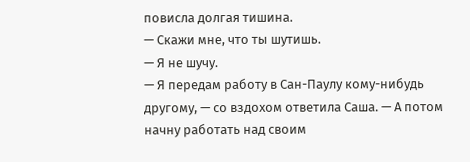повисла долгая тишина.
— Скажи мне, что ты шутишь.
— Я не шучу.
— Я передам работу в Сан-Паулу кому-нибудь другому, — со вздохом ответила Саша. — А потом начну работать над своим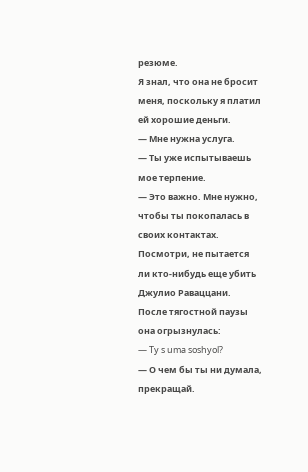резюме.
Я знал, что она не бросит меня, поскольку я платил ей хорошие деньги.
— Мне нужна услуга.
— Ты уже испытываешь мое терпение.
— Это важно. Мне нужно, чтобы ты покопалась в своих контактах. Посмотри, не пытается ли кто-нибудь еще убить Джулио Раваццани.
После тягостной паузы она огрызнулась:
— Ty s uma soshyol?
— О чем бы ты ни думала, прекращай.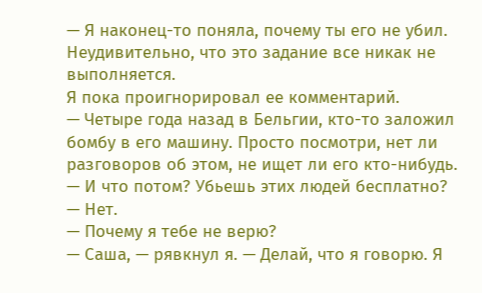— Я наконец-то поняла, почему ты его не убил. Неудивительно, что это задание все никак не выполняется.
Я пока проигнорировал ее комментарий.
— Четыре года назад в Бельгии, кто-то заложил бомбу в его машину. Просто посмотри, нет ли разговоров об этом, не ищет ли его кто-нибудь.
— И что потом? Убьешь этих людей бесплатно?
— Нет.
— Почему я тебе не верю?
— Саша, — рявкнул я. — Делай, что я говорю. Я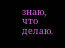знаю, что делаю.